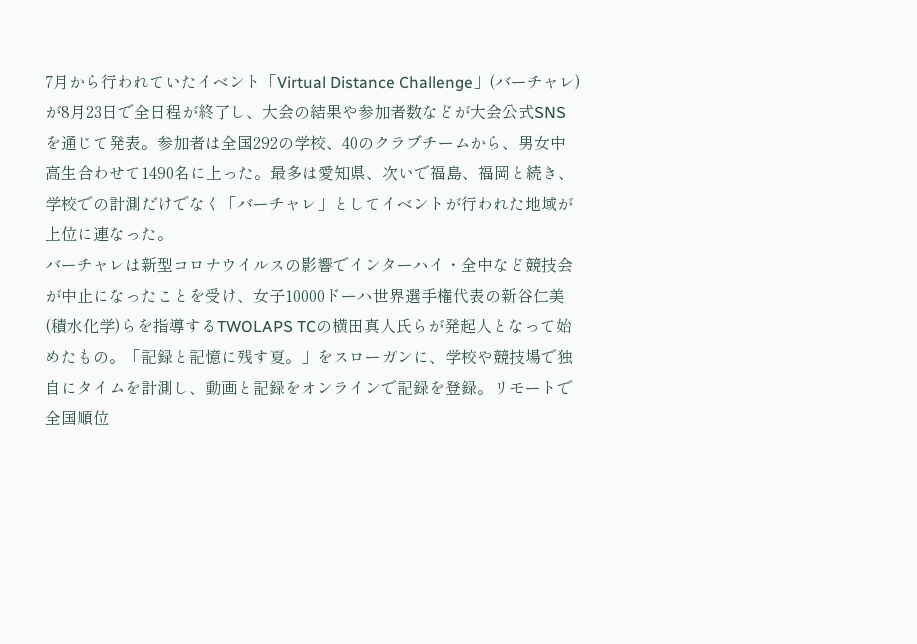7月から行われていたイベント「Virtual Distance Challenge」(バーチャレ)が8月23日で全日程が終了し、大会の結果や参加者数などが大会公式SNSを通じて発表。参加者は全国292の学校、40のクラブチームから、男女中高生合わせて1490名に上った。最多は愛知県、次いで福島、福岡と続き、学校での計測だけでなく「バーチャレ」としてイベントが行われた地域が上位に連なった。
バーチャレは新型コロナウイルスの影響でインターハイ・全中など競技会が中止になったことを受け、女子10000ドーハ世界選手権代表の新谷仁美(積水化学)らを指導するTWOLAPS TCの横田真人氏らが発起人となって始めたもの。「記録と記憶に残す夏。」をスローガンに、学校や競技場で独自にタイムを計測し、動画と記録をオンラインで記録を登録。リモートで全国順位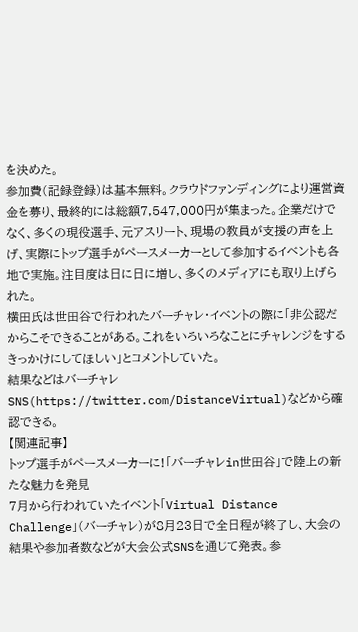を決めた。
参加費(記録登録)は基本無料。クラウドファンディングにより運営資金を募り、最終的には総額7,547,000円が集まった。企業だけでなく、多くの現役選手、元アスリート、現場の教員が支援の声を上げ、実際にトップ選手がペースメーカーとして参加するイベントも各地で実施。注目度は日に日に増し、多くのメディアにも取り上げられた。
横田氏は世田谷で行われたバーチャレ・イベントの際に「非公認だからこそできることがある。これをいろいろなことにチャレンジをするきっかけにしてほしい」とコメントしていた。
結果などはバーチャレSNS(https://twitter.com/DistanceVirtual)などから確認できる。
【関連記事】
トップ選手がペースメーカーに!「バーチャレin世田谷」で陸上の新たな魅力を発見
7月から行われていたイベント「Virtual Distance Challenge」(バーチャレ)が8月23日で全日程が終了し、大会の結果や参加者数などが大会公式SNSを通じて発表。参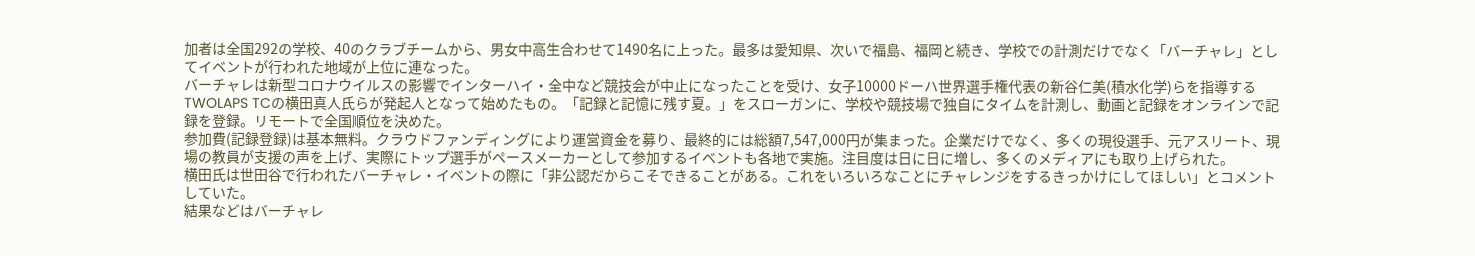加者は全国292の学校、40のクラブチームから、男女中高生合わせて1490名に上った。最多は愛知県、次いで福島、福岡と続き、学校での計測だけでなく「バーチャレ」としてイベントが行われた地域が上位に連なった。
バーチャレは新型コロナウイルスの影響でインターハイ・全中など競技会が中止になったことを受け、女子10000ドーハ世界選手権代表の新谷仁美(積水化学)らを指導するTWOLAPS TCの横田真人氏らが発起人となって始めたもの。「記録と記憶に残す夏。」をスローガンに、学校や競技場で独自にタイムを計測し、動画と記録をオンラインで記録を登録。リモートで全国順位を決めた。
参加費(記録登録)は基本無料。クラウドファンディングにより運営資金を募り、最終的には総額7,547,000円が集まった。企業だけでなく、多くの現役選手、元アスリート、現場の教員が支援の声を上げ、実際にトップ選手がペースメーカーとして参加するイベントも各地で実施。注目度は日に日に増し、多くのメディアにも取り上げられた。
横田氏は世田谷で行われたバーチャレ・イベントの際に「非公認だからこそできることがある。これをいろいろなことにチャレンジをするきっかけにしてほしい」とコメントしていた。
結果などはバーチャレ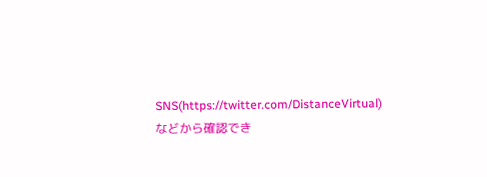SNS(https://twitter.com/DistanceVirtual)などから確認でき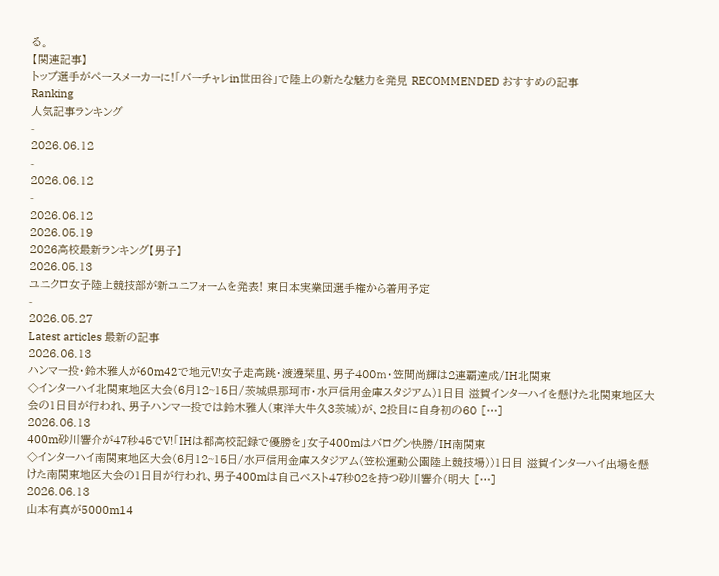る。
【関連記事】
トップ選手がペースメーカーに!「バーチャレin世田谷」で陸上の新たな魅力を発見 RECOMMENDED おすすめの記事
Ranking
人気記事ランキング
-
2026.06.12
-
2026.06.12
-
2026.06.12
2026.05.19
2026高校最新ランキング【男子】
2026.05.13
ユニクロ女子陸上競技部が新ユニフォームを発表! 東日本実業団選手権から着用予定
-
2026.05.27
Latest articles 最新の記事
2026.06.13
ハンマー投・鈴木雅人が60m42で地元V!女子走高跳・渡邊栞里、男子400ⅿ・笠間尚輝は2連覇達成/IH北関東
◇インターハイ北関東地区大会(6月12~15日/茨城県那珂市・水戸信用金庫スタジアム)1日目 滋賀インターハイを懸けた北関東地区大会の1日目が行われ、男子ハンマー投では鈴木雅人(東洋大牛久3茨城)が、2投目に自身初の60 […]
2026.06.13
400m砂川響介が47秒45でV!「IHは都高校記録で優勝を」女子400mはバログン快勝/IH南関東
◇インターハイ南関東地区大会(6月12~15日/水戸信用金庫スタジアム(笠松運動公園陸上競技場))1日目 滋賀インターハイ出場を懸けた南関東地区大会の1日目が行われ、男子400mは自己ベスト47秒02を持つ砂川響介(明大 […]
2026.06.13
山本有真が5000m14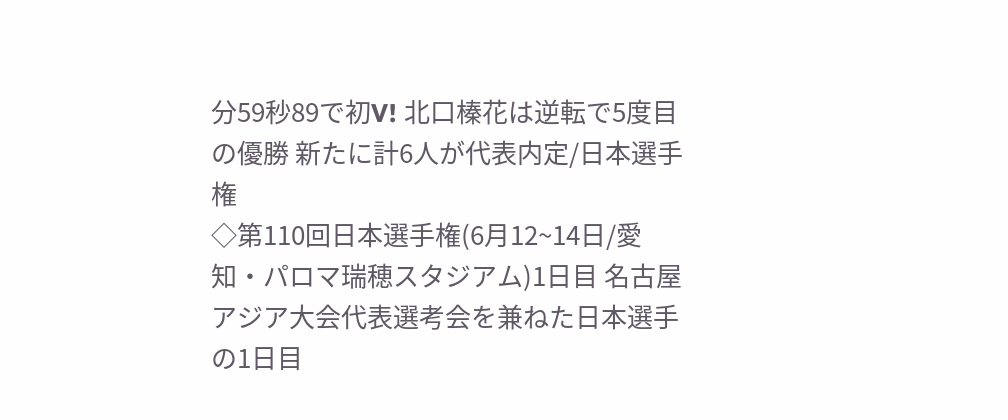分59秒89で初V! 北口榛花は逆転で5度目の優勝 新たに計6人が代表内定/日本選手権
◇第110回日本選手権(6月12~14日/愛知・パロマ瑞穂スタジアム)1日目 名古屋アジア大会代表選考会を兼ねた日本選手の1日目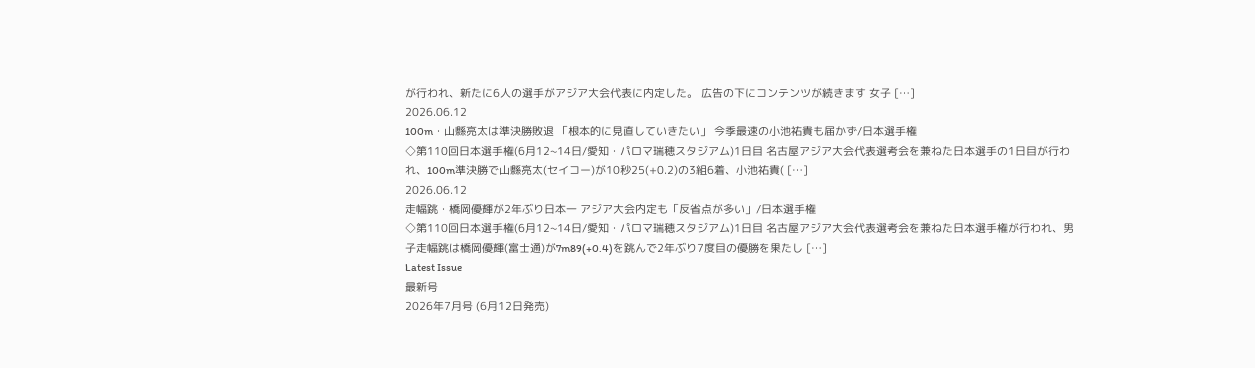が行われ、新たに6人の選手がアジア大会代表に内定した。 広告の下にコンテンツが続きます 女子 […]
2026.06.12
100m・山縣亮太は準決勝敗退 「根本的に見直していきたい」 今季最速の小池祐貴も届かず/日本選手権
◇第110回日本選手権(6月12~14日/愛知・パロマ瑞穂スタジアム)1日目 名古屋アジア大会代表選考会を兼ねた日本選手の1日目が行われ、100m準決勝で山縣亮太(セイコー)が10秒25(+0.2)の3組6着、小池祐貴( […]
2026.06.12
走幅跳・橋岡優輝が2年ぶり日本一 アジア大会内定も「反省点が多い」/日本選手権
◇第110回日本選手権(6月12~14日/愛知・パロマ瑞穂スタジアム)1日目 名古屋アジア大会代表選考会を兼ねた日本選手権が行われ、男子走幅跳は橋岡優輝(富士通)が7m89(+0.4)を跳んで2年ぶり7度目の優勝を果たし […]
Latest Issue
最新号
2026年7月号 (6月12日発売)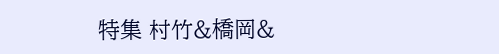特集 村竹&橋岡&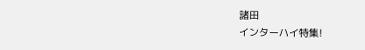諸田
インターハイ特集!